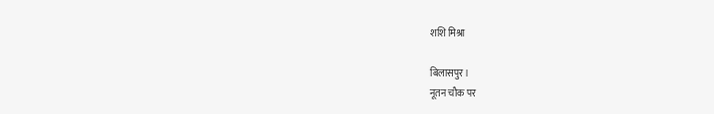शशि मिश्रा

बिलासपुर।
नूतन चौक पर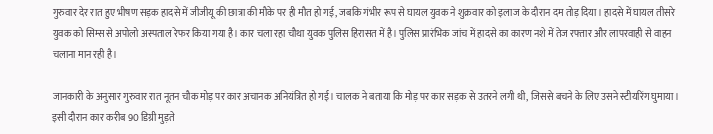गुरुवार देर रात हुए भीषण सड़क हादसे में जीजीयू की छात्रा की मौके पर ही मौत हो गई, जबकि गंभीर रूप से घायल युवक ने शुक्रवार को इलाज के दौरान दम तोड़ दिया। हादसे में घायल तीसरे युवक को सिम्स से अपोलो अस्पताल रेफर किया गया है। कार चला रहा चौथा युवक पुलिस हिरासत में है। पुलिस प्रारंभिक जांच में हादसे का कारण नशे में तेज रफ्तार और लापरवाही से वाहन चलाना मान रही है।

जानकारी के अनुसार गुरुवार रात नूतन चौक मोड़ पर कार अचानक अनियंत्रित हो गई। चालक ने बताया कि मोड़ पर कार सड़क से उतरने लगी थी, जिससे बचने के लिए उसने स्टीयरिंग घुमाया। इसी दौरान कार करीब 90 डिग्री मुड़ते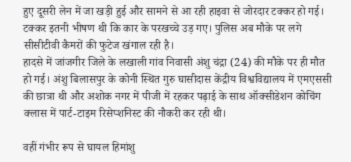हुए दूसरी लेन में जा खड़ी हुई और सामने से आ रही हाइवा से जोरदार टक्कर हो गई। टक्कर इतनी भीषण थी कि कार के परखच्चे उड़ गए। पुलिस अब मौके पर लगे सीसीटीवी कैमरों की फुटेज खंगाल रही है।
हादसे में जांजगीर जिले के लखाली गांव निवासी अंशु चंद्रा (24) की मौके पर ही मौत हो गई। अंशु बिलासपुर के कोनी स्थित गुरु घासीदास केंद्रीय विश्वविद्यालय में एमएससी की छात्रा थी और अशोक नगर में पीजी में रहकर पढ़ाई के साथ ऑक्सीडेशन कोचिंग क्लास में पार्ट-टाइम रिसेप्शनिस्ट की नौकरी कर रही थी।

वहीं गंभीर रूप से घायल हिमांशु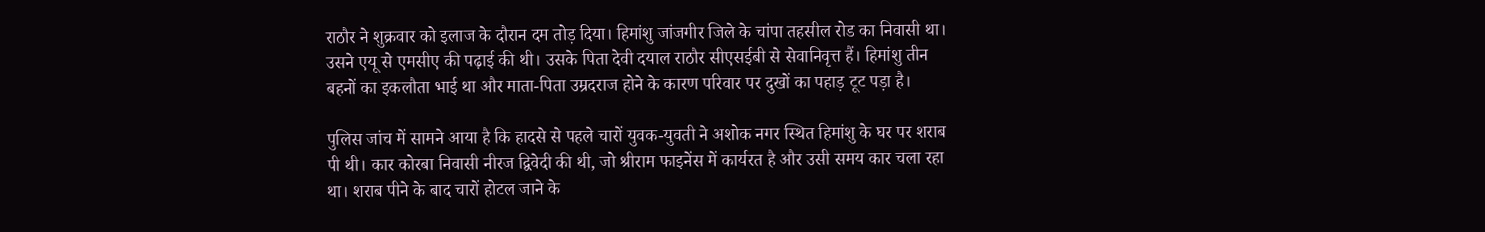राठौर ने शुक्रवार को इलाज के दौरान दम तोड़ दिया। हिमांशु जांजगीर जिले के चांपा तहसील रोड का निवासी था। उसने एयू से एमसीए की पढ़ाई की थी। उसके पिता देवी दयाल राठौर सीएसईबी से सेवानिवृत्त हैं। हिमांशु तीन बहनों का इकलौता भाई था और माता-पिता उम्रदराज होने के कारण परिवार पर दुखों का पहाड़ टूट पड़ा है।

पुलिस जांच में सामने आया है कि हादसे से पहले चारों युवक-युवती ने अशोक नगर स्थित हिमांशु के घर पर शराब पी थी। कार कोरबा निवासी नीरज द्विवेदी की थी, जो श्रीराम फाइनेंस में कार्यरत है और उसी समय कार चला रहा था। शराब पीने के बाद चारों होटल जाने के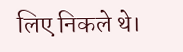लिए निकले थे।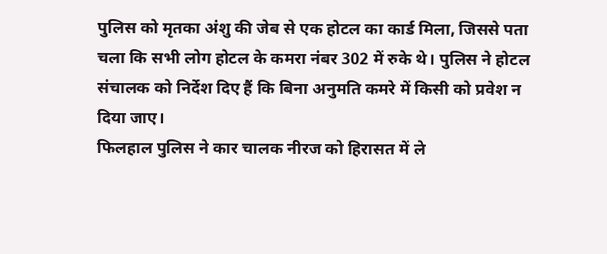पुलिस को मृतका अंशु की जेब से एक होटल का कार्ड मिला, जिससे पता चला कि सभी लोग होटल के कमरा नंबर 302 में रुके थे। पुलिस ने होटल संचालक को निर्देश दिए हैं कि बिना अनुमति कमरे में किसी को प्रवेश न दिया जाए।
फिलहाल पुलिस ने कार चालक नीरज को हिरासत में ले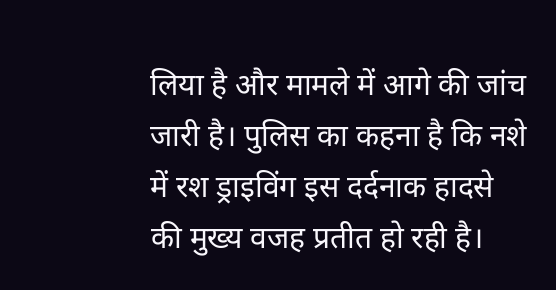लिया है और मामले में आगे की जांच जारी है। पुलिस का कहना है कि नशे में रश ड्राइविंग इस दर्दनाक हादसे की मुख्य वजह प्रतीत हो रही है।